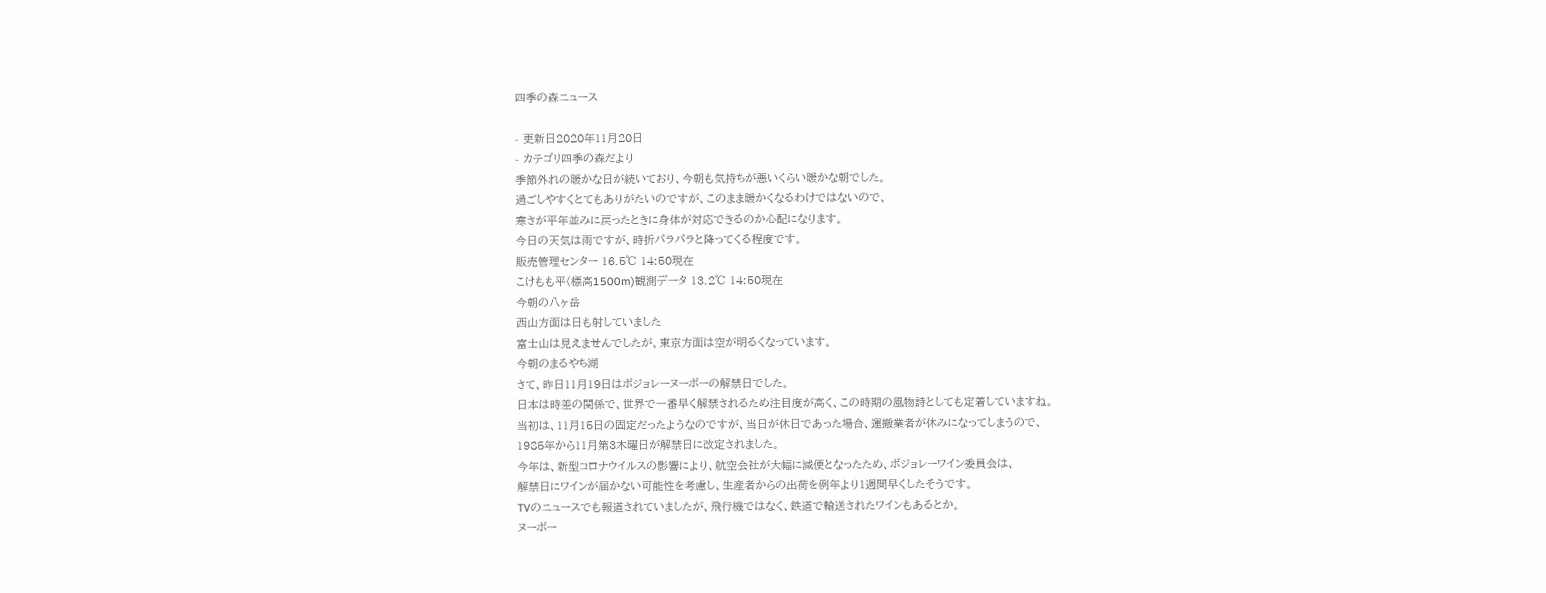四季の森ニュース

- 更新日2020年11月20日
- カテゴリ四季の森だより
季節外れの暖かな日が続いており、今朝も気持ちが悪いくらい暖かな朝でした。
過ごしやすくとてもありがたいのですが、このまま暖かくなるわけではないので、
寒さが平年並みに戻ったときに身体が対応できるのか心配になります。
今日の天気は雨ですが、時折パラパラと降ってくる程度です。
販売管理センター 16.5℃ 14:50現在
こけもも平(標高1500m)観測データ 13.2℃ 14:50現在
今朝の八ヶ岳
西山方面は日も射していました
富士山は見えませんでしたが、東京方面は空が明るくなっています。
今朝のまるやち湖
さて、昨日11月19日はボジョレーヌーボーの解禁日でした。
日本は時差の関係で、世界で一番早く解禁されるため注目度が高く、この時期の風物詩としても定着していますね。
当初は、11月15日の固定だったようなのですが、当日が休日であった場合、運搬業者が休みになってしまうので、
1985年から11月第3木曜日が解禁日に改定されました。
今年は、新型コロナウイルスの影響により、航空会社が大幅に減便となったため、ボジョレーワイン委員会は、
解禁日にワインが届かない可能性を考慮し、生産者からの出荷を例年より1週間早くしたそうです。
TVのニュースでも報道されていましたが、飛行機ではなく、鉄道で輸送されたワインもあるとか。
ヌーボー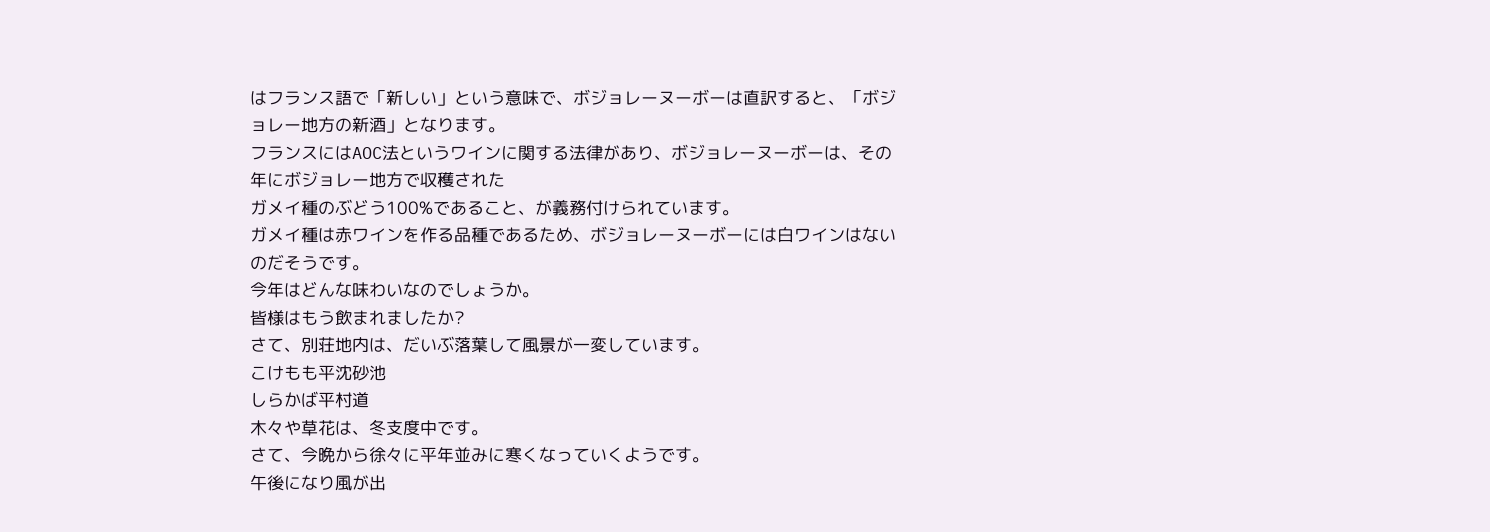はフランス語で「新しい」という意味で、ボジョレーヌーボーは直訳すると、「ボジョレー地方の新酒」となります。
フランスにはAOC法というワインに関する法律があり、ボジョレーヌーボーは、その年にボジョレー地方で収穫された
ガメイ種のぶどう100%であること、が義務付けられています。
ガメイ種は赤ワインを作る品種であるため、ボジョレーヌーボーには白ワインはないのだそうです。
今年はどんな味わいなのでしょうか。
皆様はもう飲まれましたか?
さて、別荘地内は、だいぶ落葉して風景が一変しています。
こけもも平沈砂池
しらかば平村道
木々や草花は、冬支度中です。
さて、今晩から徐々に平年並みに寒くなっていくようです。
午後になり風が出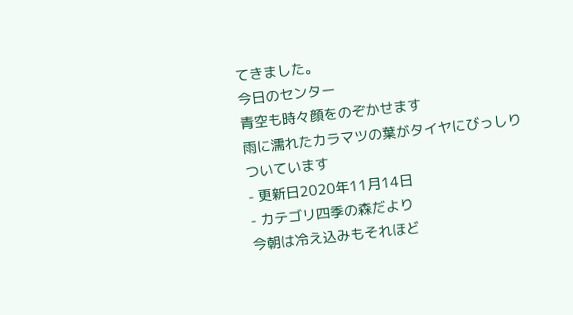てきました。
今日のセンター
青空も時々顔をのぞかせます
雨に濡れたカラマツの葉がタイヤにびっしりついています
- 更新日2020年11月14日
- カテゴリ四季の森だより
今朝は冷え込みもそれほど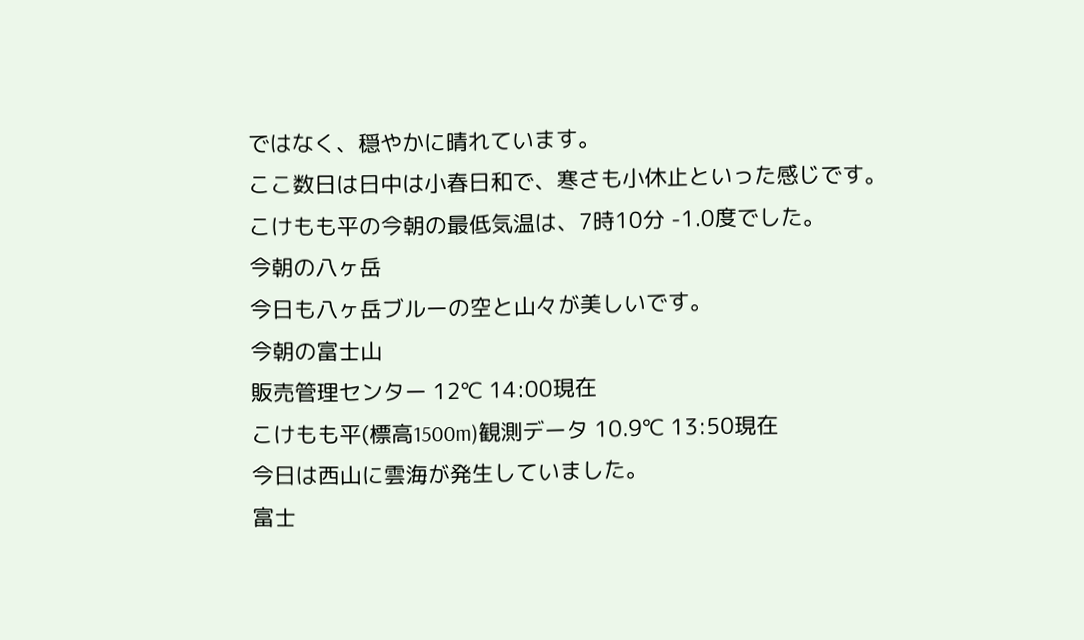ではなく、穏やかに晴れています。
ここ数日は日中は小春日和で、寒さも小休止といった感じです。
こけもも平の今朝の最低気温は、7時10分 -1.0度でした。
今朝の八ヶ岳
今日も八ヶ岳ブルーの空と山々が美しいです。
今朝の富士山
販売管理センター 12℃ 14:00現在
こけもも平(標高1500m)観測データ 10.9℃ 13:50現在
今日は西山に雲海が発生していました。
富士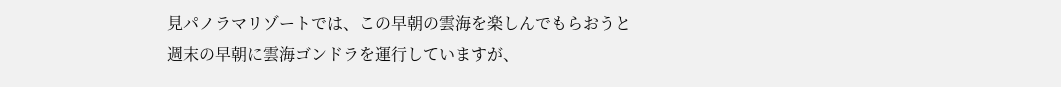見パノラマリゾートでは、この早朝の雲海を楽しんでもらおうと週末の早朝に雲海ゴンドラを運行していますが、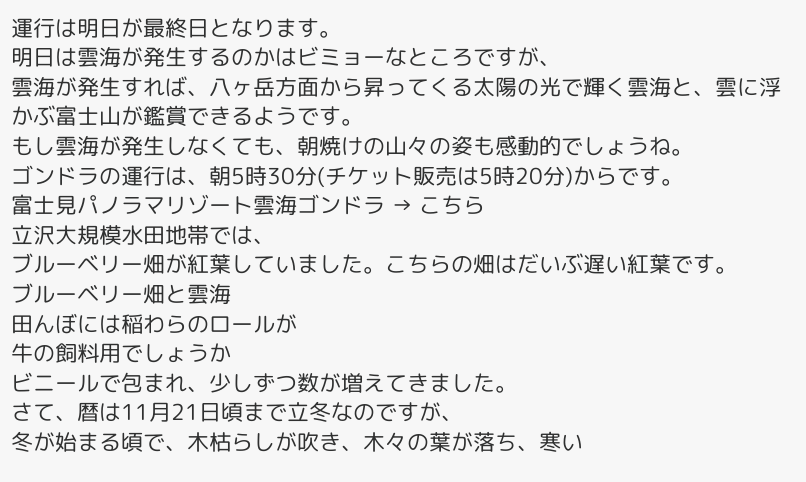運行は明日が最終日となります。
明日は雲海が発生するのかはビミョーなところですが、
雲海が発生すれば、八ヶ岳方面から昇ってくる太陽の光で輝く雲海と、雲に浮かぶ富士山が鑑賞できるようです。
もし雲海が発生しなくても、朝焼けの山々の姿も感動的でしょうね。
ゴンドラの運行は、朝5時30分(チケット販売は5時20分)からです。
富士見パノラマリゾート雲海ゴンドラ → こちら
立沢大規模水田地帯では、
ブルーベリー畑が紅葉していました。こちらの畑はだいぶ遅い紅葉です。
ブルーベリー畑と雲海
田んぼには稲わらのロールが
牛の飼料用でしょうか
ビニールで包まれ、少しずつ数が増えてきました。
さて、暦は11月21日頃まで立冬なのですが、
冬が始まる頃で、木枯らしが吹き、木々の葉が落ち、寒い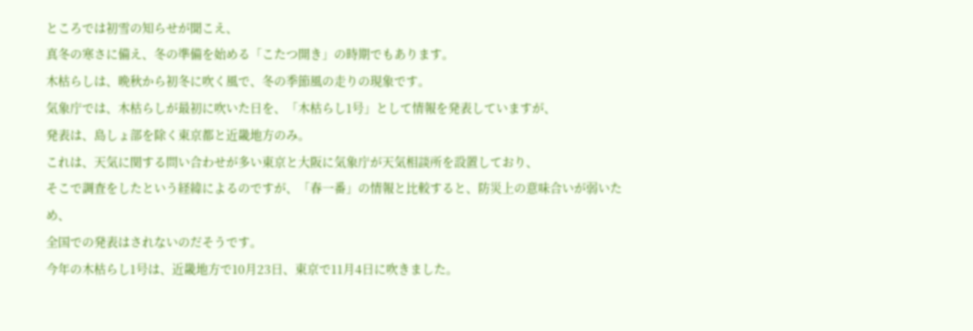ところでは初雪の知らせが聞こえ、
真冬の寒さに備え、冬の準備を始める「こたつ開き」の時期でもあります。
木枯らしは、晩秋から初冬に吹く風で、冬の季節風の走りの現象です。
気象庁では、木枯らしが最初に吹いた日を、「木枯らし1号」として情報を発表していますが、
発表は、島しょ部を除く東京都と近畿地方のみ。
これは、天気に関する問い合わせが多い東京と大阪に気象庁が天気相談所を設置しており、
そこで調査をしたという経緯によるのですが、「春一番」の情報と比較すると、防災上の意味合いが弱いため、
全国での発表はされないのだそうです。
今年の木枯らし1号は、近畿地方で10月23日、東京で11月4日に吹きました。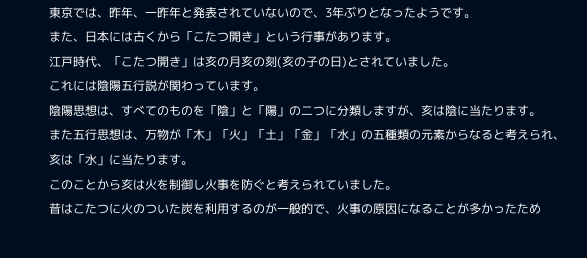東京では、昨年、一昨年と発表されていないので、3年ぶりとなったようです。
また、日本には古くから「こたつ開き」という行事があります。
江戸時代、「こたつ開き」は亥の月亥の刻(亥の子の日)とされていました。
これには陰陽五行説が関わっています。
陰陽思想は、すべてのものを「陰」と「陽」の二つに分類しますが、亥は陰に当たります。
また五行思想は、万物が「木」「火」「土」「金」「水」の五種類の元素からなると考えられ、
亥は「水」に当たります。
このことから亥は火を制御し火事を防ぐと考えられていました。
昔はこたつに火のついた炭を利用するのが一般的で、火事の原因になることが多かったため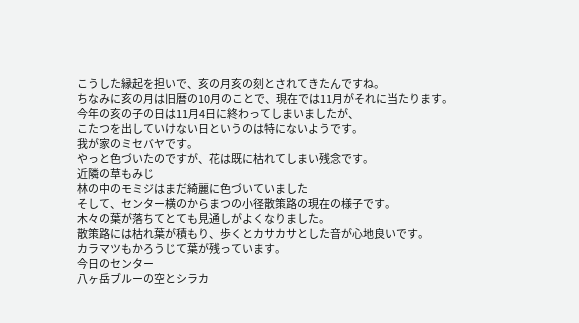こうした縁起を担いで、亥の月亥の刻とされてきたんですね。
ちなみに亥の月は旧暦の10月のことで、現在では11月がそれに当たります。
今年の亥の子の日は11月4日に終わってしまいましたが、
こたつを出していけない日というのは特にないようです。
我が家のミセバヤです。
やっと色づいたのですが、花は既に枯れてしまい残念です。
近隣の草もみじ
林の中のモミジはまだ綺麗に色づいていました
そして、センター横のからまつの小径散策路の現在の様子です。
木々の葉が落ちてとても見通しがよくなりました。
散策路には枯れ葉が積もり、歩くとカサカサとした音が心地良いです。
カラマツもかろうじて葉が残っています。
今日のセンター
八ヶ岳ブルーの空とシラカ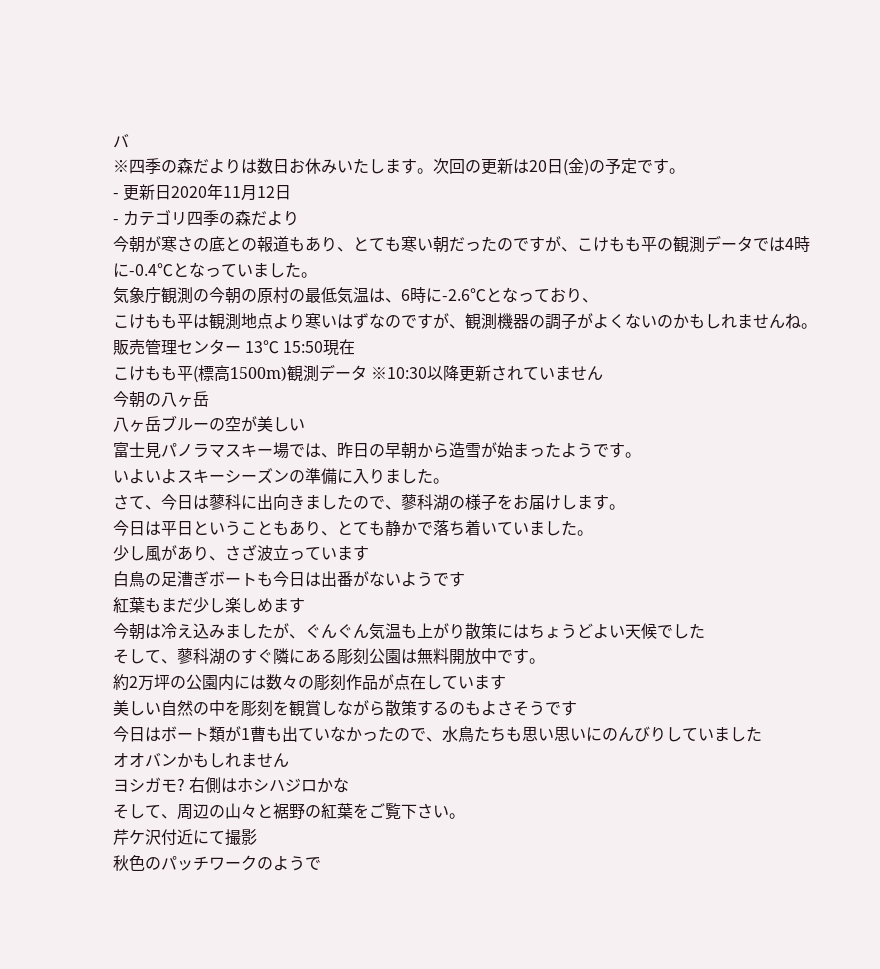バ
※四季の森だよりは数日お休みいたします。次回の更新は20日(金)の予定です。
- 更新日2020年11月12日
- カテゴリ四季の森だより
今朝が寒さの底との報道もあり、とても寒い朝だったのですが、こけもも平の観測データでは4時に-0.4℃となっていました。
気象庁観測の今朝の原村の最低気温は、6時に-2.6℃となっており、
こけもも平は観測地点より寒いはずなのですが、観測機器の調子がよくないのかもしれませんね。
販売管理センター 13℃ 15:50現在
こけもも平(標高1500m)観測データ ※10:30以降更新されていません
今朝の八ヶ岳
八ヶ岳ブルーの空が美しい
富士見パノラマスキー場では、昨日の早朝から造雪が始まったようです。
いよいよスキーシーズンの準備に入りました。
さて、今日は蓼科に出向きましたので、蓼科湖の様子をお届けします。
今日は平日ということもあり、とても静かで落ち着いていました。
少し風があり、さざ波立っています
白鳥の足漕ぎボートも今日は出番がないようです
紅葉もまだ少し楽しめます
今朝は冷え込みましたが、ぐんぐん気温も上がり散策にはちょうどよい天候でした
そして、蓼科湖のすぐ隣にある彫刻公園は無料開放中です。
約2万坪の公園内には数々の彫刻作品が点在しています
美しい自然の中を彫刻を観賞しながら散策するのもよさそうです
今日はボート類が1曹も出ていなかったので、水鳥たちも思い思いにのんびりしていました
オオバンかもしれません
ヨシガモ? 右側はホシハジロかな
そして、周辺の山々と裾野の紅葉をご覧下さい。
芹ケ沢付近にて撮影
秋色のパッチワークのようで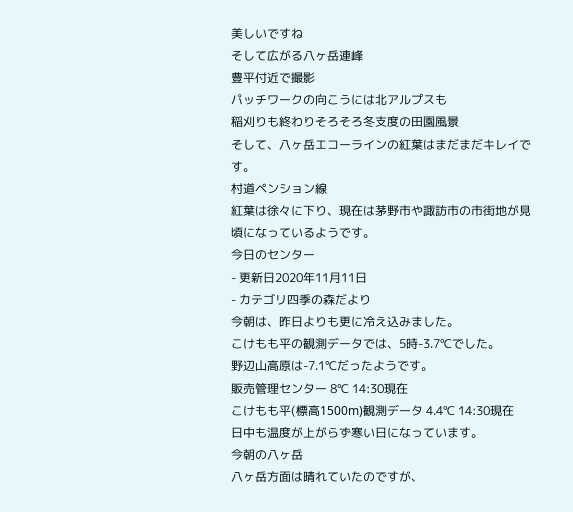美しいですね
そして広がる八ヶ岳連峰
豊平付近で撮影
パッチワークの向こうには北アルプスも
稲刈りも終わりそろそろ冬支度の田園風景
そして、八ヶ岳エコーラインの紅葉はまだまだキレイです。
村道ペンション線
紅葉は徐々に下り、現在は茅野市や諏訪市の市街地が見頃になっているようです。
今日のセンター
- 更新日2020年11月11日
- カテゴリ四季の森だより
今朝は、昨日よりも更に冷え込みました。
こけもも平の観測データでは、5時-3.7℃でした。
野辺山高原は-7.1℃だったようです。
販売管理センター 8℃ 14:30現在
こけもも平(標高1500m)観測データ 4.4℃ 14:30現在
日中も温度が上がらず寒い日になっています。
今朝の八ヶ岳
八ヶ岳方面は晴れていたのですが、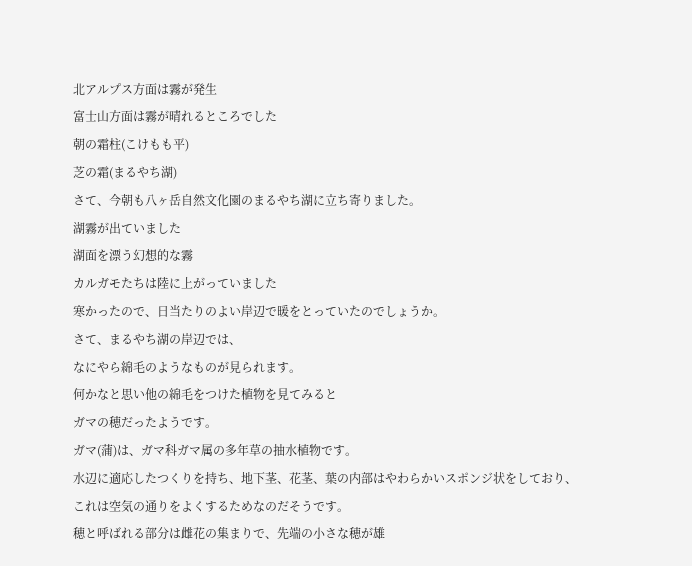北アルプス方面は霧が発生
富士山方面は霧が晴れるところでした
朝の霜柱(こけもも平)
芝の霜(まるやち湖)
さて、今朝も八ヶ岳自然文化園のまるやち湖に立ち寄りました。
湖霧が出ていました
湖面を漂う幻想的な霧
カルガモたちは陸に上がっていました
寒かったので、日当たりのよい岸辺で暖をとっていたのでしょうか。
さて、まるやち湖の岸辺では、
なにやら綿毛のようなものが見られます。
何かなと思い他の綿毛をつけた植物を見てみると
ガマの穂だったようです。
ガマ(蒲)は、ガマ科ガマ属の多年草の抽水植物です。
水辺に適応したつくりを持ち、地下茎、花茎、葉の内部はやわらかいスポンジ状をしており、
これは空気の通りをよくするためなのだそうです。
穂と呼ばれる部分は雌花の集まりで、先端の小さな穂が雄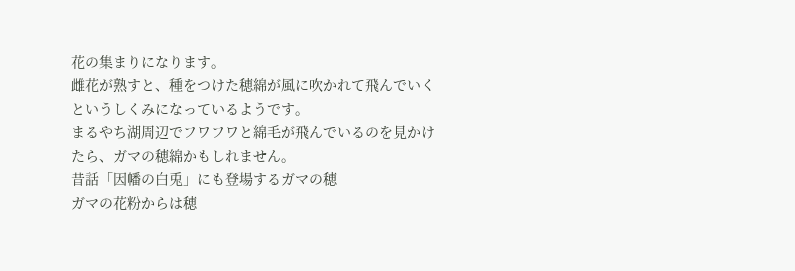花の集まりになります。
雌花が熟すと、種をつけた穂綿が風に吹かれて飛んでいくというしくみになっているようです。
まるやち湖周辺でフワフワと綿毛が飛んでいるのを見かけたら、ガマの穂綿かもしれません。
昔話「因幡の白兎」にも登場するガマの穂
ガマの花粉からは穂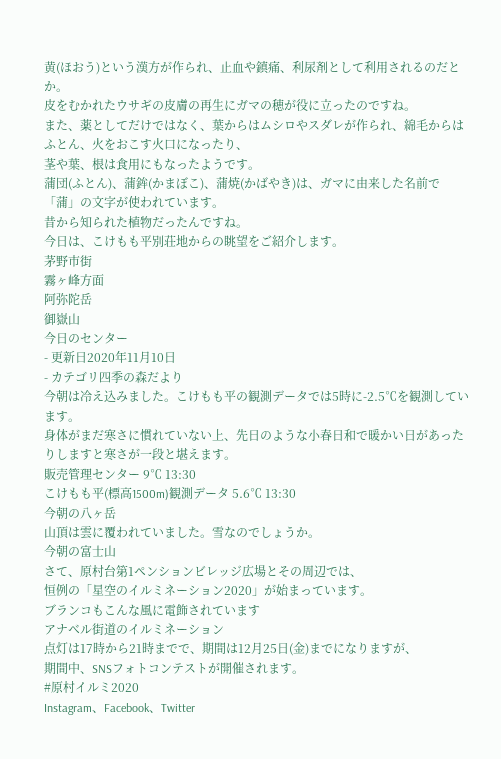黄(ほおう)という漢方が作られ、止血や鎮痛、利尿剤として利用されるのだとか。
皮をむかれたウサギの皮膚の再生にガマの穂が役に立ったのですね。
また、薬としてだけではなく、葉からはムシロやスダレが作られ、綿毛からはふとん、火をおこす火口になったり、
茎や葉、根は食用にもなったようです。
蒲団(ふとん)、蒲鉾(かまぼこ)、蒲焼(かばやき)は、ガマに由来した名前で「蒲」の文字が使われています。
昔から知られた植物だったんですね。
今日は、こけもも平別荘地からの眺望をご紹介します。
茅野市街
霧ヶ峰方面
阿弥陀岳
御嶽山
今日のセンター
- 更新日2020年11月10日
- カテゴリ四季の森だより
今朝は冷え込みました。こけもも平の観測データでは5時に-2.5℃を観測しています。
身体がまだ寒さに慣れていない上、先日のような小春日和で暖かい日があったりしますと寒さが一段と堪えます。
販売管理センター 9℃ 13:30
こけもも平(標高1500m)観測データ 5.6℃ 13:30
今朝の八ヶ岳
山頂は雲に覆われていました。雪なのでしょうか。
今朝の富士山
さて、原村台第1ペンションビレッジ広場とその周辺では、
恒例の「星空のイルミネーション2020」が始まっています。
ブランコもこんな風に電飾されています
アナベル街道のイルミネーション
点灯は17時から21時までで、期間は12月25日(金)までになりますが、
期間中、SNSフォトコンテストが開催されます。
#原村イルミ2020
Instagram、Facebook、Twitter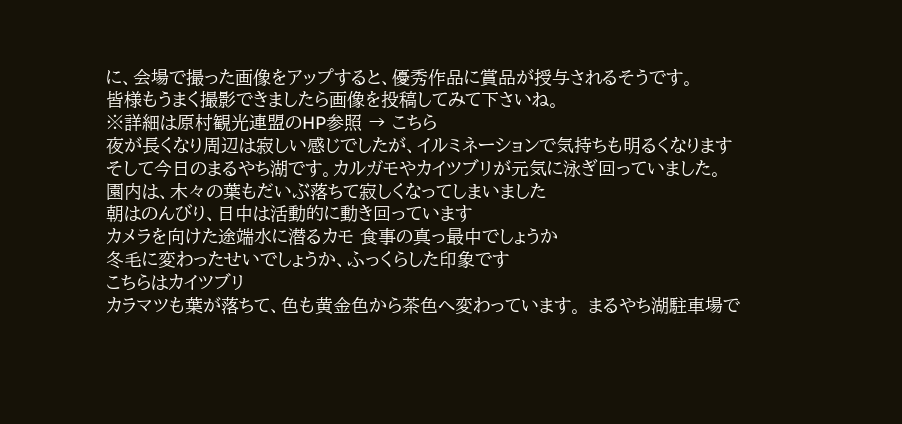に、会場で撮った画像をアップすると、優秀作品に賞品が授与されるそうです。
皆様もうまく撮影できましたら画像を投稿してみて下さいね。
※詳細は原村観光連盟のHP参照 → こちら
夜が長くなり周辺は寂しい感じでしたが、イルミネーションで気持ちも明るくなります
そして今日のまるやち湖です。カルガモやカイツブリが元気に泳ぎ回っていました。
園内は、木々の葉もだいぶ落ちて寂しくなってしまいました
朝はのんびり、日中は活動的に動き回っています
カメラを向けた途端水に潜るカモ 食事の真っ最中でしょうか
冬毛に変わったせいでしょうか、ふっくらした印象です
こちらはカイツブリ
カラマツも葉が落ちて、色も黄金色から茶色へ変わっています。 まるやち湖駐車場で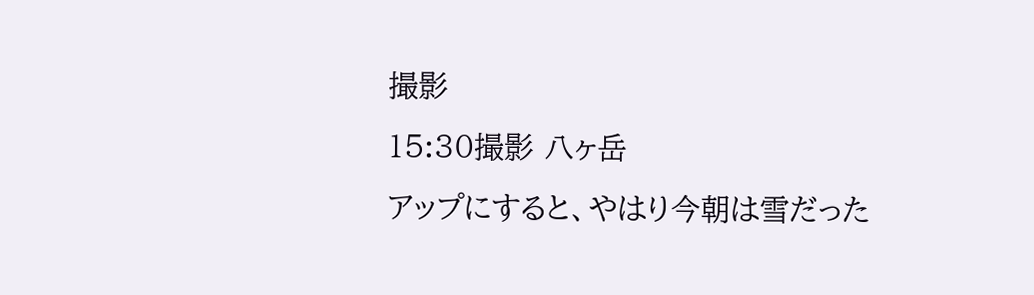撮影
15:30撮影 八ヶ岳
アップにすると、やはり今朝は雪だった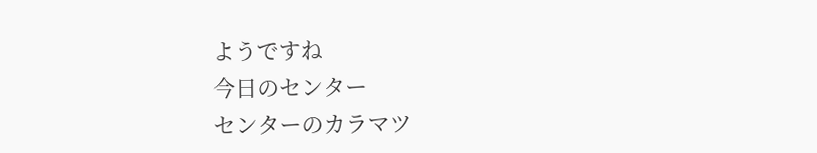ようですね
今日のセンター
センターのカラマツ